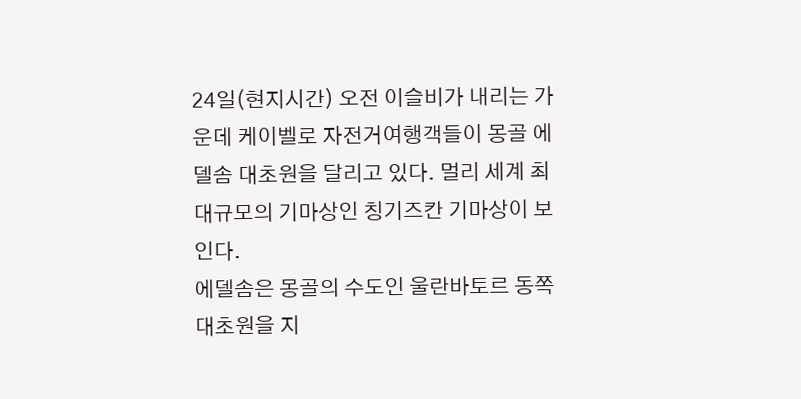24일(현지시간) 오전 이슬비가 내리는 가운데 케이벨로 자전거여행객들이 몽골 에델솜 대초원을 달리고 있다. 멀리 세계 최대규모의 기마상인 칭기즈칸 기마상이 보인다.
에델솜은 몽골의 수도인 울란바토르 동쪽 대초원을 지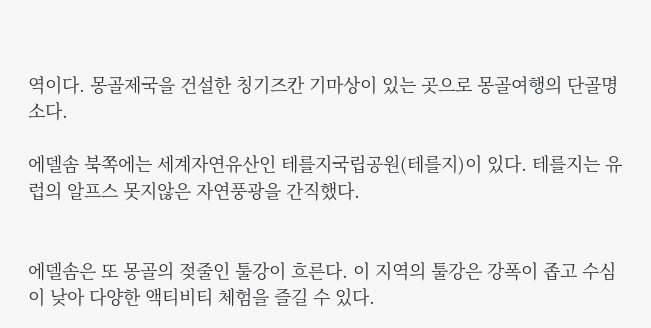역이다. 몽골제국을 건설한 칭기즈칸 기마상이 있는 곳으로 몽골여행의 단골명소다.

에델솜 북쪽에는 세계자연유산인 테를지국립공원(테를지)이 있다. 테를지는 유럽의 알프스 못지않은 자연풍광을 간직했다.


에델솜은 또 몽골의 젖줄인 툴강이 흐른다. 이 지역의 툴강은 강폭이 좁고 수심이 낮아 다양한 액티비티 체험을 즐길 수 있다.